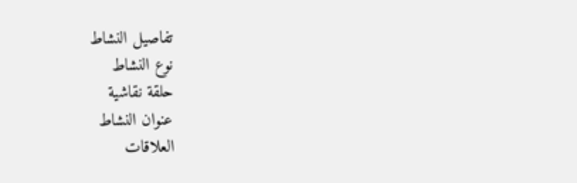تفاصيل النشاط
نوع النشاط
حلقة نقاشية
عنوان النشاط
العلاقات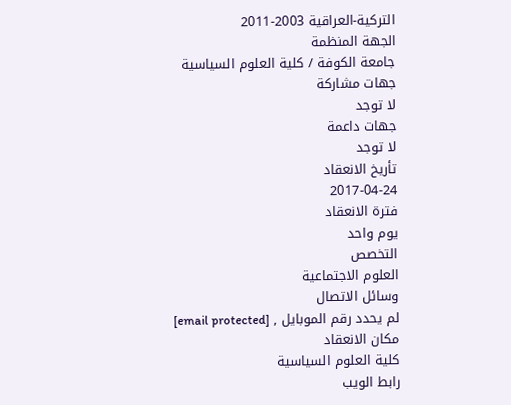التركية-العراقية 2003-2011
الجهة المنظمة
جامعة الكوفة / كلية العلوم السياسية
جهات مشاركة
لا توجد
جهات داعمة
لا توجد
تأريخ الانعقاد
2017-04-24
فترة الانعقاد
يوم واحد
التخصص
العلوم الاجتماعية
وسائل الاتصال
لم يحدد رقم الموبايل , [email protected]
مكان الانعقاد
كلية العلوم السياسية
رابط الويب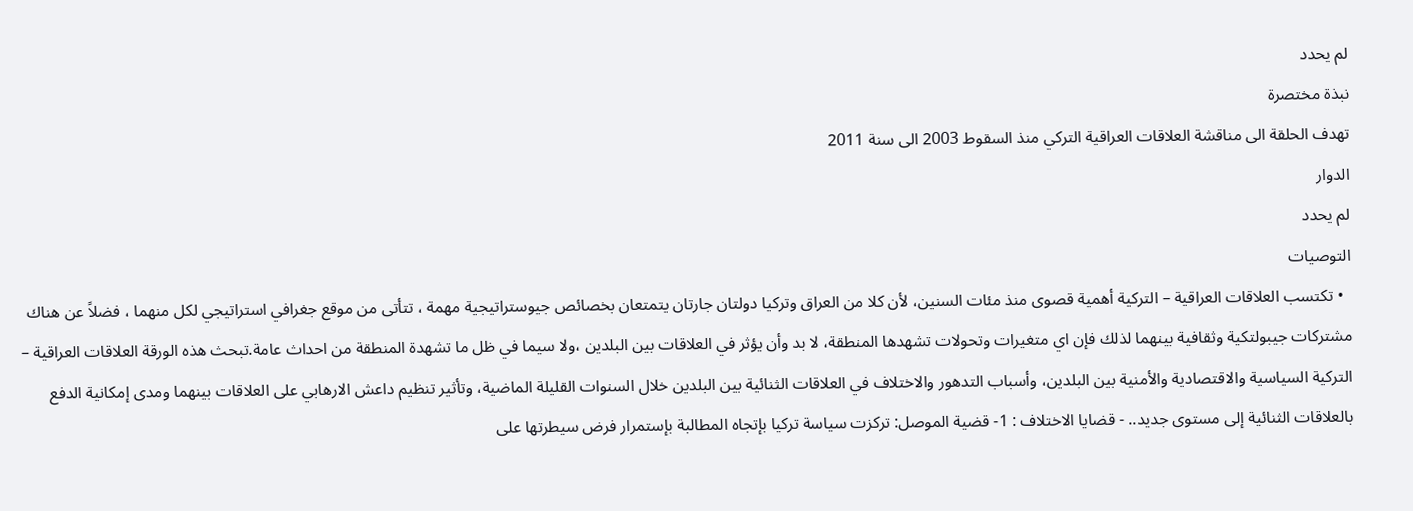لم يحدد
نبذة مختصرة
تهدف الحلقة الى مناقشة العلاقات العراقية التركي منذ السقوط 2003 الى سنة 2011
الدوار
لم يحدد
التوصيات
  • تكتسب العلاقات العراقية – التركية أهمية قصوى منذ مئات السنين، لأن كلا من العراق وتركيا دولتان جارتان يتمتعان بخصائص جيوستراتيجية مهمة ، تتأتى من موقع جغرافي استراتيجي لكل منهما ، فضلاً عن هناك مشتركات جيبولتكية وثقافية بينهما لذلك فإن اي متغيرات وتحولات تشهدها المنطقة، لا بد وأن يؤثر في العلاقات بين البلدين ،ولا سيما في ظل ما تشهدة المنطقة من احداث عامة.تبحث هذه الورقة العلاقات العراقية – التركية السياسية والاقتصادية والأمنية بين البلدين، وأسباب التدهور والاختلاف في العلاقات الثنائية بين البلدين خلال السنوات القليلة الماضية، وتأثير تنظيم داعش الارهابي على العلاقات بينهما ومدى إمكانية الدفع بالعلاقات الثنائية إلى مستوى جديد.. - قضايا الاختلاف : 1- قضية الموصل: تركزت سياسة تركيا بإتجاه المطالبة بإستمرار فرض سيطرتها على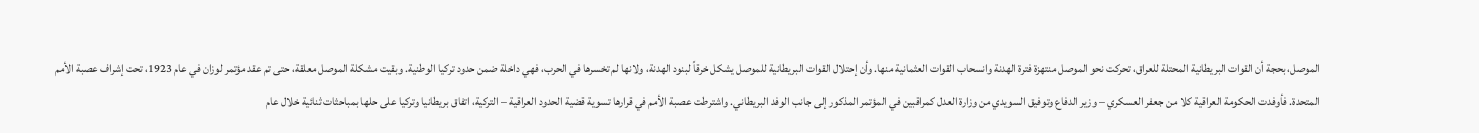الموصل، بحجة أن القوات البريطانية المحتلة للعراق، تحركت نحو الموصل منتهزة فترة الهدنة وانسحاب القوات العثمانية منها. وأن إحتلال القوات البريطانية للموصل يشكل خرقاً لبنود الهدنة، ولانها لم تخسرها في الحرب، فهي داخلة ضمن حدود تركيا الوطنية. وبقيت مشكلة الموصل معلقة، حتى تم عقد مؤتمر لوزان في عام 1923، تحت إشراف عصبة الأمم المتحدة. فأوفدت الحكومة العراقية كلا من جعفر العسكري – وزير الدفاع وتوفيق السويدي من وزارة العدل كمراقبين في المؤتمر المذكور إلى جانب الوفد البريطاني. واشترطت عصبة الأمم في قرارها تسوية قضية الحدود العراقية – التركية، اتفاق بريطانيا وتركيا على حلها بمباحثات ثنائية خلال عام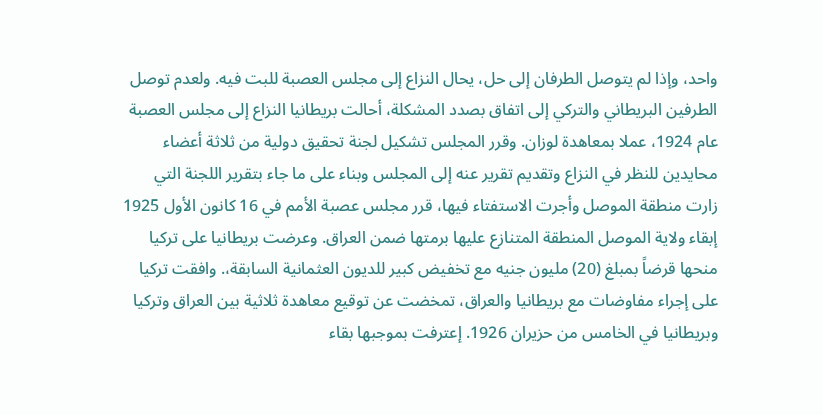واحد، وإذا لم يتوصل الطرفان إلى حل، يحال النزاع إلى مجلس العصبة للبت فيه. ولعدم توصل الطرفين البريطاني والتركي إلى اتفاق بصدد المشكلة، أحالت بريطانيا النزاع إلى مجلس العصبة عام 1924، عملا بمعاهدة لوزان. وقرر المجلس تشكيل لجنة تحقيق دولية من ثلاثة أعضاء محايدين للنظر في النزاع وتقديم تقرير عنه إلى المجلس وبناء على ما جاء بتقرير اللجنة التي زارت منطقة الموصل وأجرت الاستفتاء فيها، قرر مجلس عصبة الأمم في 16 كانون الأول 1925 إبقاء ولاية الموصل المنطقة المتنازع عليها برمتها ضمن العراق. وعرضت بريطانيا على تركيا منحها قرضاً بمبلغ (20) مليون جنيه مع تخفيض كبير للديون العثمانية السابقة،. وافقت تركيا على إجراء مفاوضات مع بريطانيا والعراق، تمخضت عن توقيع معاهدة ثلاثية بين العراق وتركيا وبريطانيا في الخامس من حزيران 1926. إعترفت بموجبها بقاء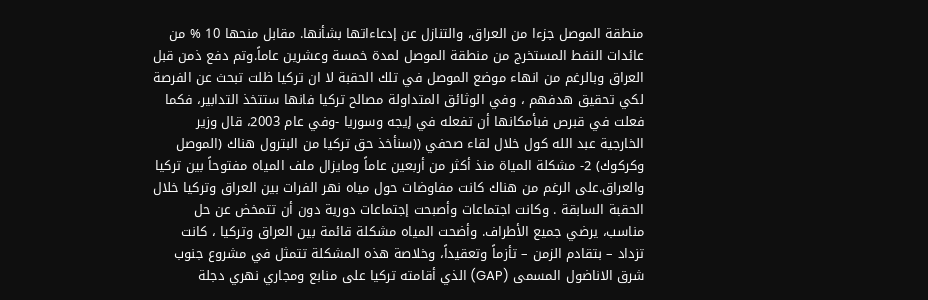منطقة الموصل جزءا من العراق، والتنازل عن إدعاءاتها بشأنها. مقابل منحها 10 % من عائدات النفط المستخرج من منطقة الموصل لمدة خمسة وعشرين عاماً.وتم دفع ذمن قبل العراق وبالرغم من انهاء موضع الموصل في تلك الحقبة لا ان تركيا ظلت تبحث عن الفرصة لكي تحقيق هدفهم ، وفي الوثائق المتداولة مصالح تركيا فانها ستتخذ التدابير، فكما فعلت في قبرص فبأمكانها أن تفعله في إيجه وسوريا -وفي عام 2003، قال وزير الخارجية عبد الله كول خلال لقاء صحفي ((سنأخذ حق تركيا من البترول هناك (الموصل وكركوك) 2- مشكلة المياة منذ أكثر من أربعين عاماً ومايزال ملف المياه مفتوحاً بين تركيا والعراق.على الرغم من هناك كانت مفاوضات حول مياه نهر الفرات بين العراق وتركيا خلال الحقبة السابقة . وكانت اجتماعات وأصبحت إجتماعات دورية دون أن تتمخض عن حل مناسب، يرضي جميع الأطراف. وأضحت المياه مشكلة قائمة بين العراق وتركيا ، كانت تزداد – بتقادم الزمن – تأزماً وتعقيداً، وخلاصة هذه المشكلة تتمثل في مشروع جنوب شرق الاناضول المسمى (GAP) الذي أقامته تركيا على منابع ومجاري نهري دجلة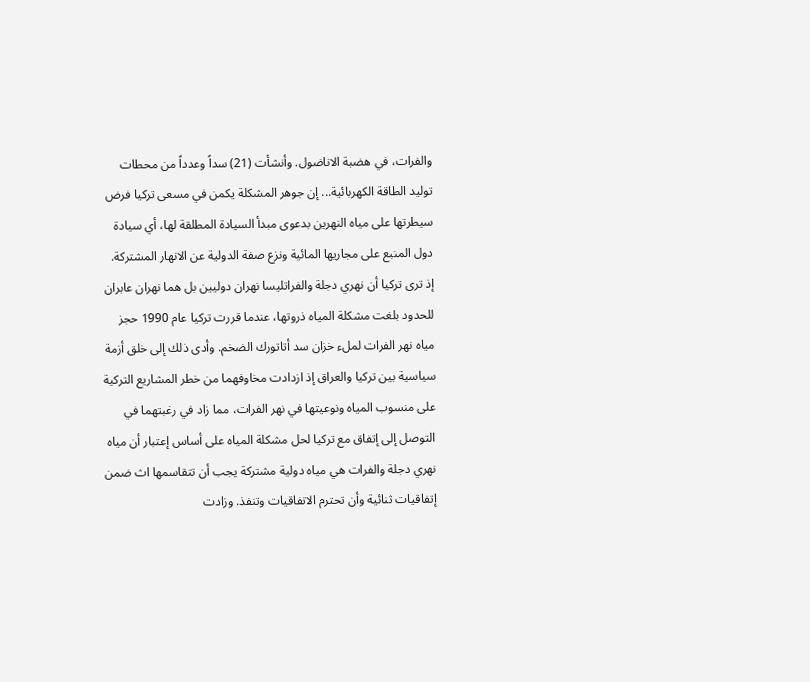والفرات، في هضبة الاناضول. وأنشأت (21) سداً وعدداً من محطات توليد الطاقة الكهربائية... إن جوهر المشكلة يكمن في مسعى تركيا فرض سيطرتها على مياه النهرين بدعوى مبدأ السيادة المطلقة لها، أي سيادة دول المنبع على مجاريها المائية ونزع صفة الدولية عن الانهار المشتركة. إذ ترى تركيا أن نهري دجلة والفراتليسا نهران دوليين بل هما نهران عابران للحدود بلغت مشكلة المياه ذروتها، عندما قررت تركيا عام 1990 حجز مياه نهر الفرات لملء خزان سد أتاتورك الضخم. وأدى ذلك إلى خلق أزمة سياسية بين تركيا والعراق إذ ازدادت مخاوفهما من خطر المشاريع التركية على منسوب المياه ونوعيتها في نهر الفرات، مما زاد في رغبتهما في التوصل إلى إتفاق مع تركيا لحل مشكلة المياه على أساس إعتبار أن مياه نهري دجلة والفرات هي مياه دولية مشتركة يجب أن تتقاسمها اث ضمن إتفاقيات ثنائية وأن تحترم الاتفاقيات وتنفذ. وزادت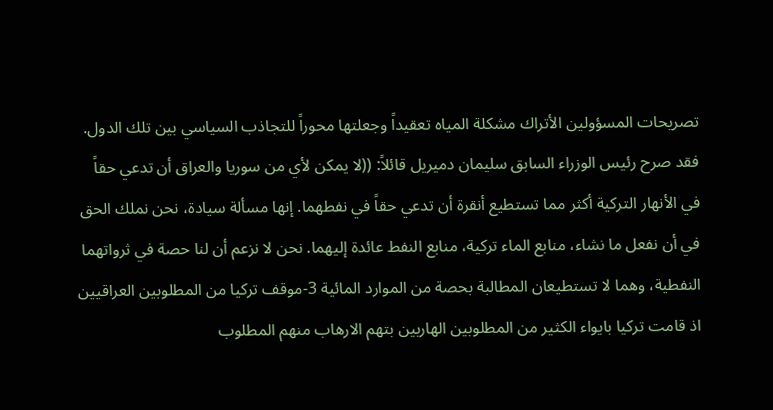تصريحات المسؤولين الأتراك مشكلة المياه تعقيداً وجعلتها محوراً للتجاذب السياسي بين تلك الدول. فقد صرح رئيس الوزراء السابق سليمان دميريل قائلاً: ((لا يمكن لأي من سوريا والعراق أن تدعي حقاً في الأنهار التركية أكثر مما تستطيع أنقرة أن تدعي حقاً في نفطهما. إنها مسألة سيادة، نحن نملك الحق في أن نفعل ما نشاء، منابع الماء تركية، منابع النفط عائدة إليهما. نحن لا نزعم أن لنا حصة في ثرواتهما النفطية، وهما لا تستطيعان المطالبة بحصة من الموارد المائية 3-موقف تركيا من المطلوبين العراقيين اذ قامت تركيا بايواء الكثير من المطلوبين الهاربين بتهم الارهاب منهم المطلوب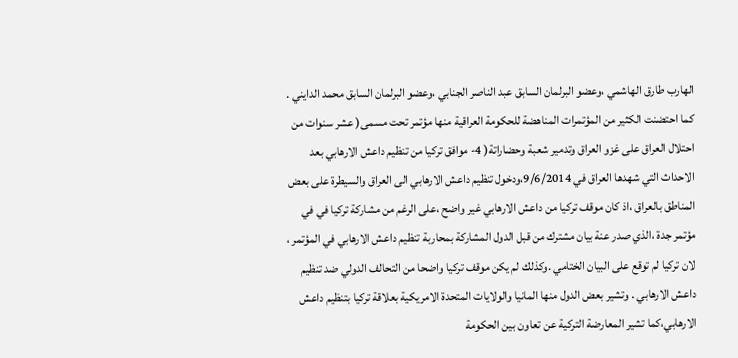الهارب طارق الهاشمي ،وعضو البرلمان السابق عبد الناصر الجنابي ،وعضو البرلمان السابق محمد الدايني . كما احتضنت الكثير من المؤتمرات المناهضة للحكومة العراقية منها مؤتمر تحت مسمى( عشر سنوات من احتلال العراق على غزو العراق وتدمير شعبة وحضاراتة( 4- موافق تركيا من تنظيم داعش الارهابي بعد الاحداث التي شهدها العراق في 9/6/2014،ودخول تنظيم داعش الارهابي الى العراق والسيطرة على بعض المناطق بالعراق ،اذ كان موقف تركيا من داعش الارهابي غير واضح ،على الرغم من مشاركة تركيا في في مؤتمر جدة ،الذي صدر عنة بيان مشترك من قبل الدول المشاركة بمحاربة تنظيم داعش الارهابي في المؤتمر ، لان تركيا لم توقع على البيان الختامي .وكذلك لم يكن موقف تركيا واضحا من التحالف الدولي ضد تنظيم داعش الارهابي . وتشير بعض الدول منها المانيا والولايات المتحدة الامريكية بعلاقة تركيا بتنظيم داعش الارهابي،كما تشير المعارضة التركية عن تعاون بين الحكومة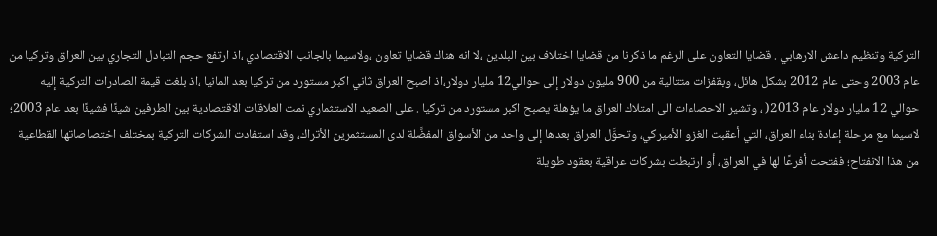التركية وتنظيم داعش الارهابي . قضايا التعاون على الرغم ما ذكرنا من قضايا اختلاف بين البلدين ،لا انه هناك قضايا تعاون ،ولاسيما بالجانب الاقتصادي ،اذ ارتفع حجم التبادل التجاري بين العراق وتركيا من عام 2003 وحتى عام 2012 بشكل هائل، وبقفزات متتالية من 900 مليون دولار إلى حوالي12 مليار دولار،اذ اصبح العراق ثاني اكبر مستورد من تركيا بعد المانيا ،اذ بلغت قيمة الصادرات التركية إليه حوالي 12 مليار دولار عام 2013( ، وتشير الاحصاءات الى امتلاك العراق ما يؤهلة يصبح اكبر مستورد من تركيا . على الصعيد الاستثماري نمت العلاقات الاقتصادية بين الطرفين شيئًا فشيئًا بعد عام 2003؛ لاسيما مع مرحلة إعادة بناء العراق، التي أعقبت الغزو الأميركي، وتحوَّل العراق بعدها إلى واحد من الأسواق المفضَّلة لدى المستثمرين الأتراك، وقد استفادت الشركات التركية بمختلف اختصاصاتها القطاعية من هذا الانفتاح؛ ففتحت أفرعًا لها في العراق، أو ارتبطت بشركات عراقية بعقود طويلة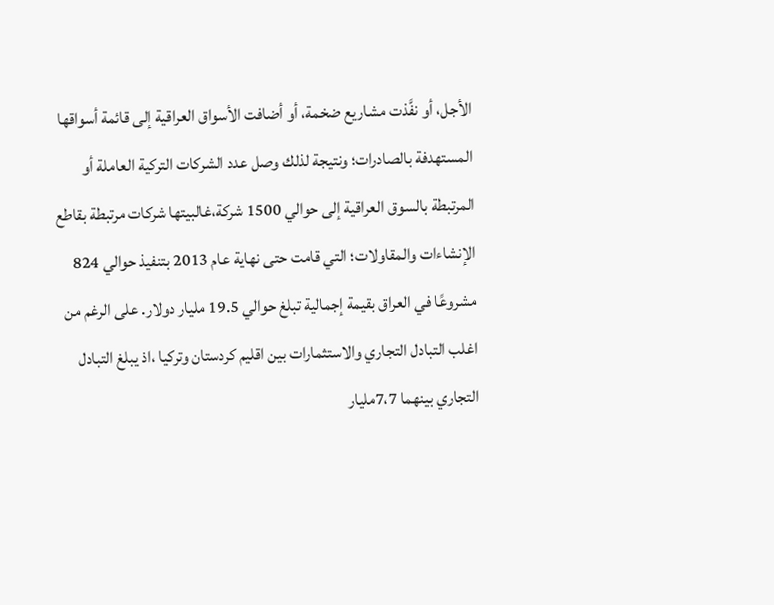الأجل، أو نفَّذت مشاريع ضخمة، أو أضافت الأسواق العراقية إلى قائمة أسواقها المستهدفة بالصادرات؛ ونتيجة لذلك وصل عدد الشركات التركية العاملة أو المرتبطة بالسوق العراقية إلى حوالي 1500 شركة،غالبيتها شركات مرتبطة بقاطع الإنشاءات والمقاولات؛ التي قامت حتى نهاية عام 2013 بتنفيذ حوالي 824 مشروعًا في العراق بقيمة إجمالية تبلغ حوالي 19.5 مليار دولار. على الرغم من اغلب التبادل التجاري والاستثمارات بين اقليم كردستان وتركيا ،اذ يبلغ التبادل التجاري بينهما 7،7مليار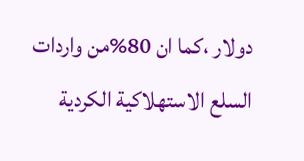دولار ،كما ان 80%من واردات السلع الاستهلاكية الكردية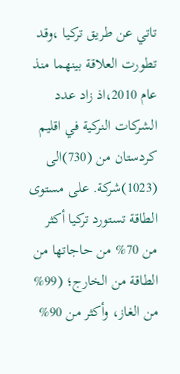تاتي عن طريق تركيا ،وقد تطورت العلاقة بينهما منذ عام 2010،اذ زاد عدد الشركات النركية في اقليم كردستان من (730)الى (1023)شركة. على مستوى الطاقة تستورد تركيا أكثر من 70% من حاجاتها من الطاقة من الخارج؛ (99% من الغاز، وأكثر من 90%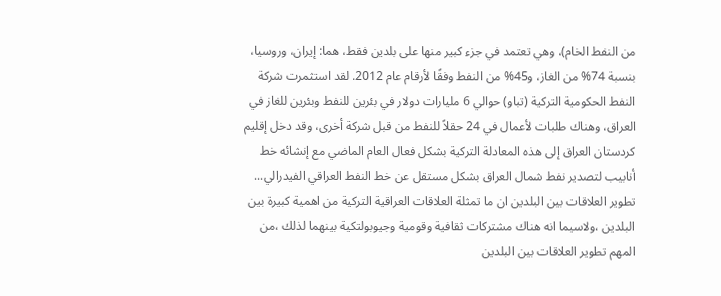من النفط الخام)، وهي تعتمد في جزء كبير منها على بلدين فقط، هما: إيران، وروسيا، بنسبة 74% من الغاز، و45% من النفط وفقًا لأرقام عام 2012. لقد استثمرت شركة النفط الحكومية التركية (تباو) حوالي 6 مليارات دولار في بئرين للنفط وبئرين للغاز في العراق، وهناك طلبات لأعمال في 24 حقلاً للنفط من قبل شركة أخرى، وقد دخل إقليم كردستان العراق إلى هذه المعادلة التركية بشكل فعال العام الماضي مع إنشائه خط أنابيب لتصدير نفط شمال العراق بشكل مستقل عن خط النفط العراقي الفيدرالي... تطوير العلاقات بين البلدين ان ما تمثلة العلاقات العراقية التركية من اهمية كبيرة بين البلدين ،ولاسيما انه هناك مشتركات ثقافية وقومية وجيوبولتكية بينهما لذلك ،من المهم تطوير العلاقات بين البلدين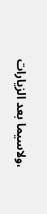،ولاسيما بعد الزيارات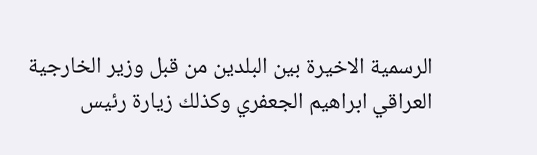الرسمية الاخيرة بين البلدين من قبل وزير الخارجية العراقي ابراهيم الجعفري وكذلك زيارة رئيس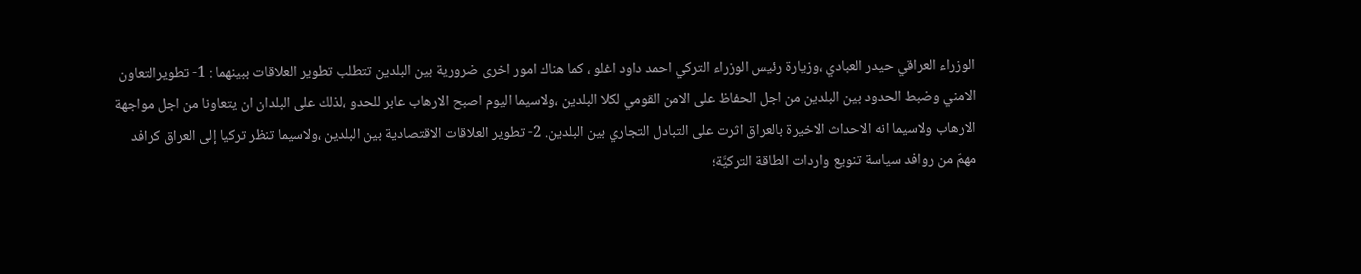الوزراء العراقي حيدر العبادي ،وزيارة رئيس الوزراء التركي احمد داود اغلو ، كما هناك امور اخرى ضرورية بين البلدين تتطلب تطوير العلاقات ببينهما : 1- تطويرالتعاون الامني وضبط الحدود بين البلدين من اجل الحفاظ على الامن القومي لكلا البلدين ،ولاسيما اليوم اصبح الارهاب عابر للحدو ،لذلك على البلدان ان يتعاونا من اجل مواجهة الارهاب ولاسيما انه الاحداث الاخيرة بالعراق اثرت على التبادل التجاري بين البلدين. 2- تطوير العلاقات الاقتصادية بين البلدين ،ولاسيما تنظر تركيا إلى العراق كرافد مهمّ من روافد سياسة تنويع واردات الطاقة التركيَّة؛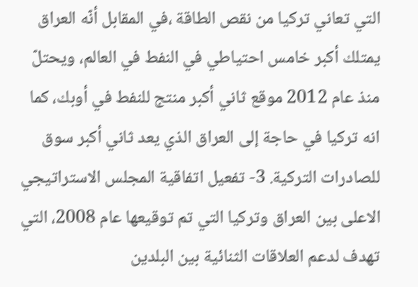التي تعاني تركيا من نقص الطاقة ،في المقابل أنّه العراق يمتلك أكبر خامس احتياطي في النفط في العالم، ويحتلّ منذ عام 2012 موقع ثاني أكبر منتج للنفط في أوبك، كما انه تركيا في حاجة إلى العراق الذي يعد ثاني أكبر سوق للصادرات التركية. 3- تفعيل اتفاقية المجلس الاستراتيجي الاعلى بين العراق وتركيا التي تم توقيعها عام 2008، التي تهدف لدعم العلاقات الثنائية بين البلدين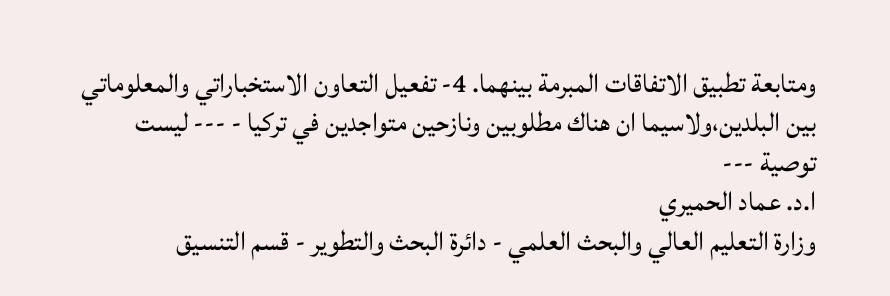ومتابعة تطبيق الاتفاقات المبرمة بينهما. 4- تفعيل التعاون الاستخباراتي والمعلوماتي بين البلدين،ولاسيما ان هناك مطلوبين ونازحين متواجدين في تركيا - --- ليست توصية ---
ا.د. عماد الحميري
وزارة التعليم العالي والبحث العلمي - دائرة البحث والتطوير - قسم التنسيق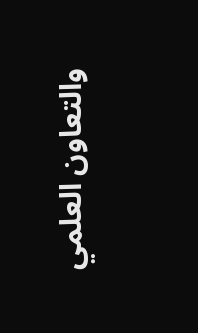والتعاون العلمي